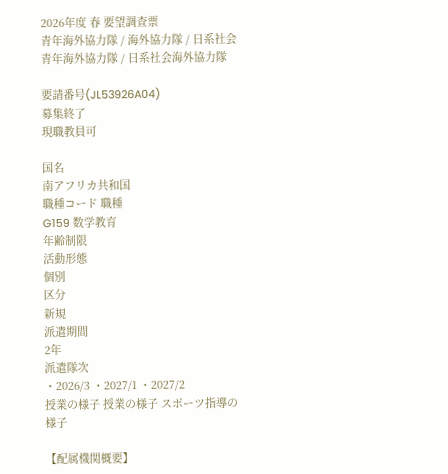2026年度 春 要望調査票
青年海外協力隊 / 海外協力隊 / 日系社会青年海外協力隊 / 日系社会海外協力隊

要請番号(JL53926A04)
募集終了
現職教員可

国名
南アフリカ共和国
職種コード 職種
G159 数学教育
年齢制限
活動形態
個別
区分
新規
派遣期間
2年
派遣隊次
・2026/3 ・2027/1 ・2027/2
授業の様子 授業の様子 スポーツ指導の様子

【配属機関概要】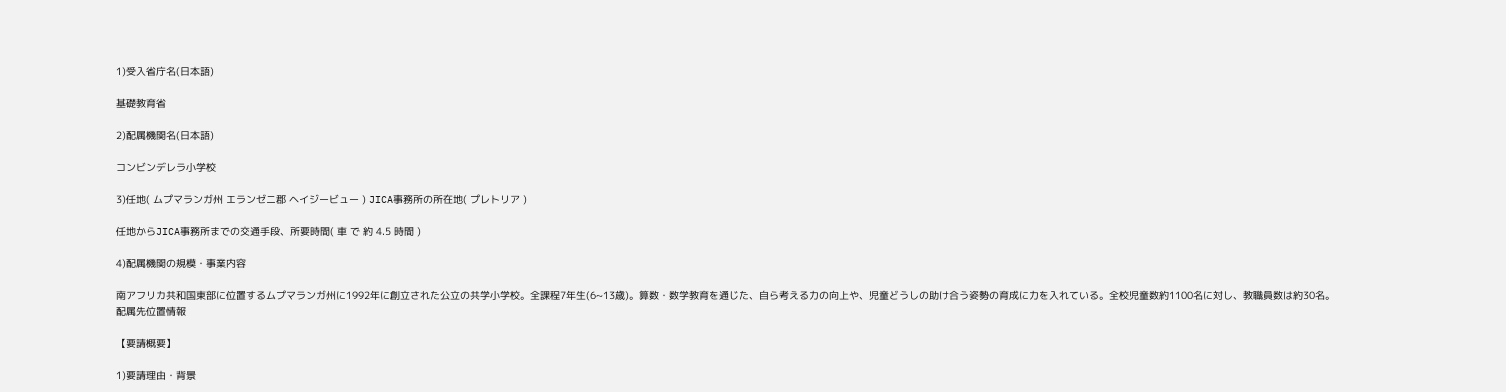1)受入省庁名(日本語)

基礎教育省

2)配属機関名(日本語)

コンビンデレラ小学校

3)任地( ムプマランガ州 エランゼニ郡 ヘイジービュー ) JICA事務所の所在地( プレトリア )

任地からJICA事務所までの交通手段、所要時間( 車 で 約 4.5 時間 )

4)配属機関の規模・事業内容

南アフリカ共和国東部に位置するムプマランガ州に1992年に創立された公立の共学小学校。全課程7年生(6~13歳)。算数・数学教育を通じた、自ら考える力の向上や、児童どうしの助け合う姿勢の育成に力を入れている。全校児童数約1100名に対し、教職員数は約30名。
配属先位置情報

【要請概要】

1)要請理由・背景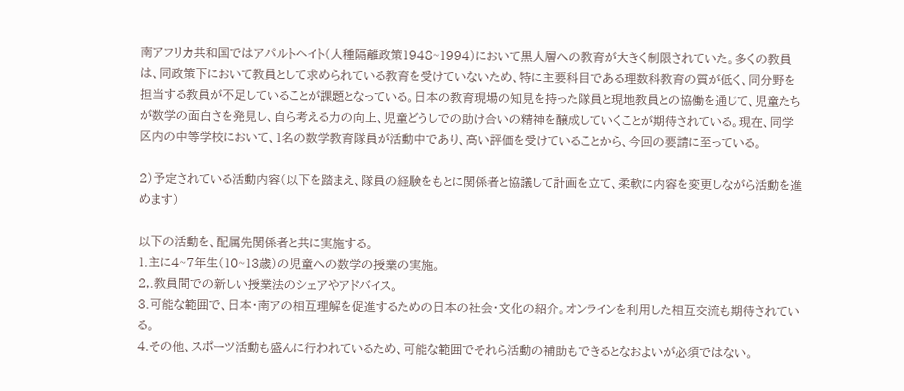南アフリカ共和国ではアパルトヘイト(人種隔離政策1948~1994)において黒人層への教育が大きく制限されていた。多くの教員は、同政策下において教員として求められている教育を受けていないため、特に主要科目である理数科教育の質が低く、同分野を担当する教員が不足していることが課題となっている。日本の教育現場の知見を持った隊員と現地教員との協働を通じて、児童たちが数学の面白さを発見し、自ら考える力の向上、児童どうしでの助け合いの精神を醸成していくことが期待されている。現在、同学区内の中等学校において、1名の数学教育隊員が活動中であり、高い評価を受けていることから、今回の要請に至っている。

2)予定されている活動内容(以下を踏まえ、隊員の経験をもとに関係者と協議して計画を立て、柔軟に内容を変更しながら活動を進めます)

以下の活動を、配属先関係者と共に実施する。
1.主に4~7年生(10~13歳)の児童への数学の授業の実施。
2,.教員間での新しい授業法のシェアやアドバイス。
3.可能な範囲で、日本・南アの相互理解を促進するための日本の社会・文化の紹介。オンラインを利用した相互交流も期待されている。
4.その他、スポーツ活動も盛んに行われているため、可能な範囲でそれら活動の補助もできるとなおよいが必須ではない。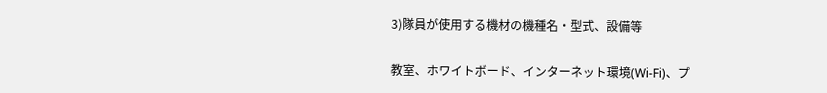3)隊員が使用する機材の機種名・型式、設備等

教室、ホワイトボード、インターネット環境(Wi-Fi)、プ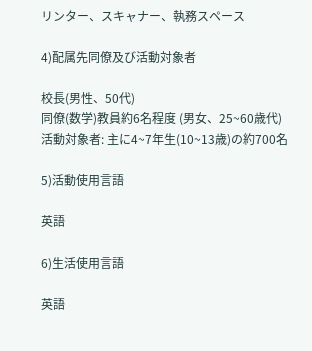リンター、スキャナー、執務スペース

4)配属先同僚及び活動対象者

校長(男性、50代)
同僚(数学)教員約6名程度 (男女、25~60歳代)
活動対象者: 主に4~7年生(10~13歳)の約700名

5)活動使用言語

英語

6)生活使用言語

英語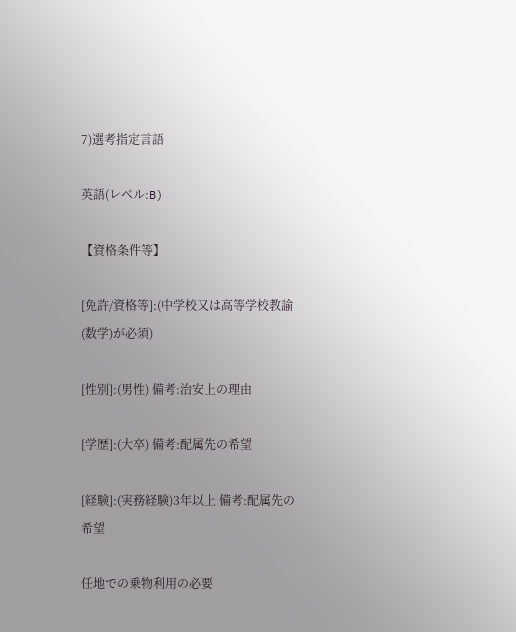7)選考指定言語

英語(レベル:B)

【資格条件等】

[免許/資格等]:(中学校又は高等学校教諭(数学)が必須)

[性別]:(男性) 備考:治安上の理由

[学歴]:(大卒) 備考:配属先の希望

[経験]:(実務経験)3年以上 備考:配属先の希望

任地での乗物利用の必要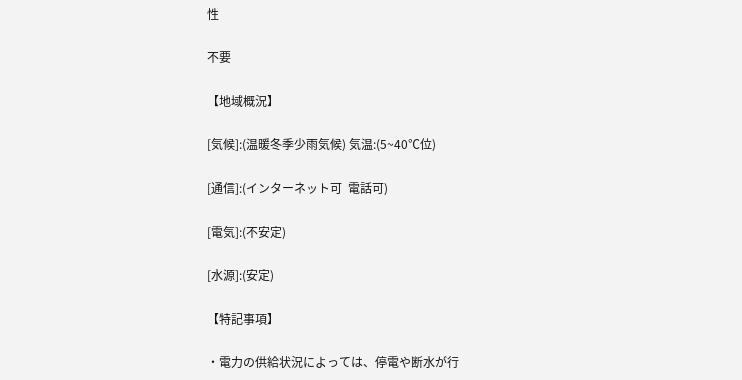性

不要

【地域概況】

[気候]:(温暖冬季少雨気候) 気温:(5~40℃位)

[通信]:(インターネット可  電話可)

[電気]:(不安定)

[水源]:(安定)

【特記事項】

・電力の供給状況によっては、停電や断水が行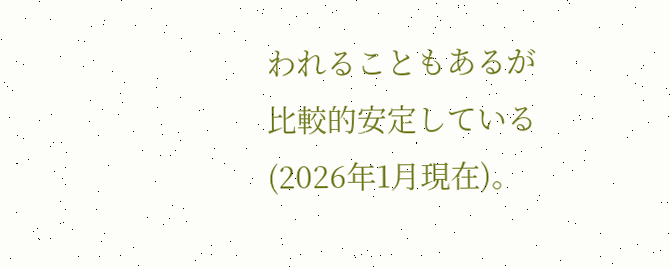われることもあるが比較的安定している(2026年1月現在)。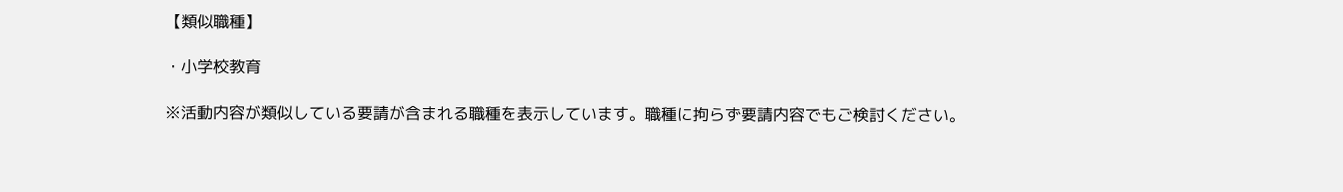【類似職種】

・小学校教育

※活動内容が類似している要請が含まれる職種を表示しています。職種に拘らず要請内容でもご検討ください。